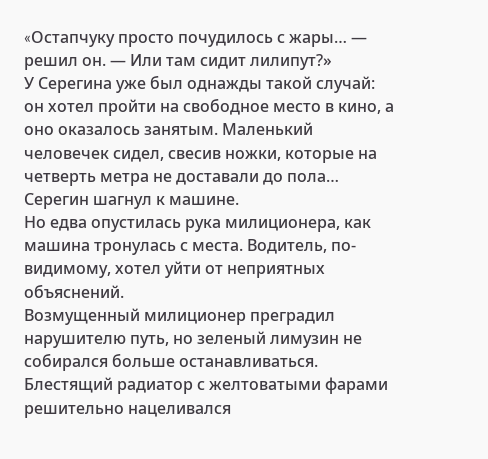«Oстапчуку просто почудилось с жары… — решил он. — Или там сидит лилипут?»
У Серегина уже был однажды такой случай: он хотел пройти на свободное место в кино, а оно оказалось занятым. Маленький человечек сидел, свесив ножки, которые на четверть метра не доставали до пола…
Серегин шагнул к машине.
Но едва опустилась рука милиционера, как машина тронулась с места. Водитель, по-видимому, хотел уйти от неприятных объяснений.
Возмущенный милиционер преградил нарушителю путь, но зеленый лимузин не собирался больше останавливаться. Блестящий радиатор с желтоватыми фарами решительно нацеливался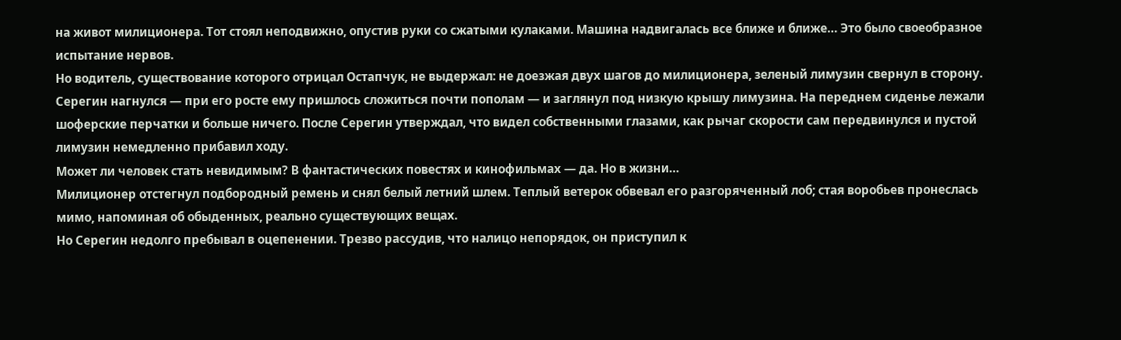на живот милиционера. Тот стоял неподвижно, опустив руки со сжатыми кулаками. Машина надвигалась все ближе и ближе… Это было своеобразное испытание нервов.
Но водитель, существование которого отрицал Остапчук, не выдержал: не доезжая двух шагов до милиционера, зеленый лимузин свернул в сторону.
Серегин нагнулся — при его росте ему пришлось сложиться почти пополам — и заглянул под низкую крышу лимузина. На переднем сиденье лежали шоферские перчатки и больше ничего. После Серегин утверждал, что видел собственными глазами, как рычаг скорости сам передвинулся и пустой лимузин немедленно прибавил ходу.
Может ли человек стать невидимым? В фантастических повестях и кинофильмах — да. Но в жизни…
Милиционер отстегнул подбородный ремень и снял белый летний шлем. Теплый ветерок обвевал его разгоряченный лоб; стая воробьев пронеслась мимо, напоминая об обыденных, реально существующих вещах.
Но Серегин недолго пребывал в оцепенении. Трезво рассудив, что налицо непорядок, он приступил к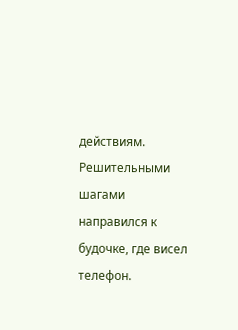действиям. Решительными шагами направился к будочке, где висел телефон.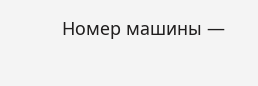Номер машины —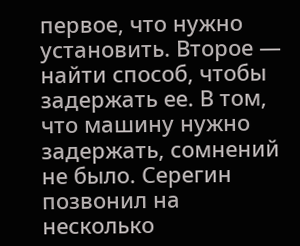первое, что нужно установить. Второе — найти способ, чтобы задержать ее. В том, что машину нужно задержать, сомнений не было. Серегин позвонил на несколько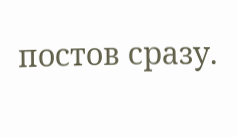постов сразу.